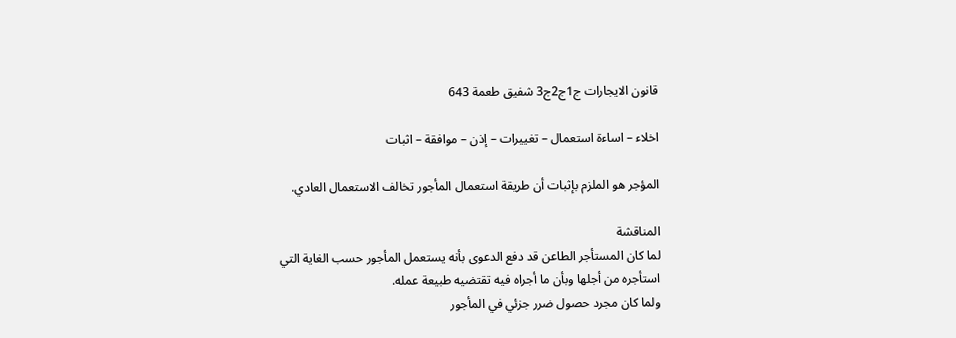قانون الايجارات ج1ج2ج3 شفيق طعمة 643

اخلاء – اساءة استعمال – تغييرات – إذن – موافقة – اثبات

المؤجر هو الملزم بإثبات أن طريقة استعمال المأجور تخالف الاستعمال العادي.

المناقشة
لما كان المستأجر الطاعن قد دفع الدعوى بأنه يستعمل المأجور حسب الغاية التي استأجره من أجلها وبأن ما أجراه فيه تقتضيه طبيعة عمله.
ولما كان مجرد حصول ضرر جزئي في المأجور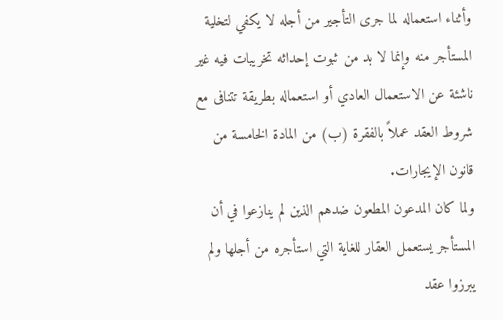وأثناء استعماله لما جرى التأجير من أجله لا يكفي لتخلية المستأجر منه وإنما لا بد من ثبوت إحداثه تخريبات فيه غير ناشئة عن الاستعمال العادي أو استعماله بطريقة تتنافى مع شروط العقد عملاً بالفقرة (ب) من المادة الخامسة من قانون الإيجارات.
ولما كان المدعون المطعون ضدهم الذين لم ينازعوا في أن المستأجر يستعمل العقار للغاية التي استأجره من أجلها ولم يبرزوا عقد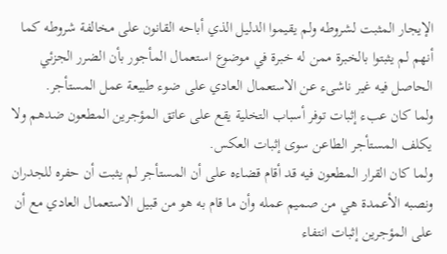الإيجار المثبت لشروطه ولم يقيموا الدليل الذي أباحه القانون على مخالفة شروطه كما أنهم لم يثبتوا بالخبرة ممن له خبرة في موضوع استعمال المأجور بأن الضرر الجزئي الحاصل فيه غير ناشىء عن الاستعمال العادي على ضوء طبيعة عمل المستأجر.
ولما كان عبء إثبات توفر أسباب التخلية يقع على عاتق المؤجرين المطعون ضدهم ولا يكلف المستأجر الطاعن سوى إثبات العكس.
ولما كان القرار المطعون فيه قد أقام قضاءه على أن المستأجر لم يثبت أن حفره للجدران ونصبه الأعمدة هي من صميم عمله وأن ما قام به هو من قبيل الاستعمال العادي مع أن على المؤجرين إثبات انتفاء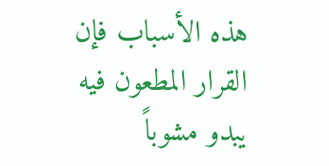هذه الأسباب فإن القرار المطعون فيه يبدو مشوباً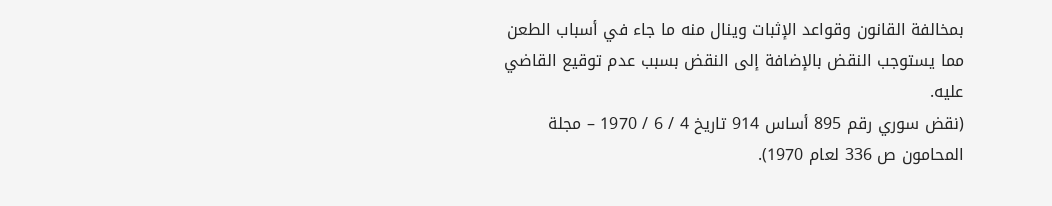بمخالفة القانون وقواعد الإثبات وينال منه ما جاء في أسباب الطعن مما يستوجب النقض بالإضافة إلى النقض بسبب عدم توقيع القاضي عليه.
(نقض سوري رقم 895 أساس 914 تاريخ 4 / 6 / 1970 – مجلة المحامون ص 336 لعام 1970).